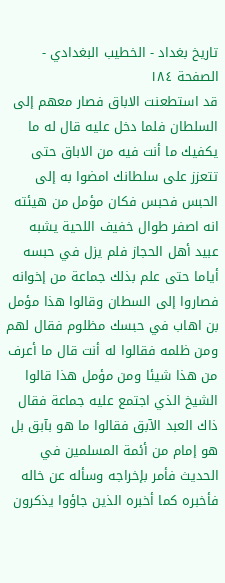تاريخ بغداد - الخطيب البغدادي - الصفحة ١٨٤
قد استطعنت الاباق فصار معهم إلى السلطان فلما دخل عليه قال له ما يكفيك ما أنت فيه من الاباق حتى تتعزز على سلطانك امضوا به إلى الحبس فحبس فكان مؤمل من هيئته انه اصفر طوال خفيف اللحية يشبه عبيد أهل الحجاز فلم يزل في حبسه أياما حتى علم بذلك جماعة من إخوانه فصاروا إلى السطان وقالوا هذا مؤمل بن اهاب في حبسك مظلوم فقال لهم ومن ظلمه فقالوا له أنت قال ما أعرف من هذا شيئا ومن مؤمل هذا قالوا الشيخ الذي اجتمع عليه جماعة فقال ذاك العبد الآبق فقالوا ما هو بآبق بل هو إمام من أئمة المسلمين في الحديث فأمر بإخراجه وسأله عن خاله فأخبره كما أخبره الذين جاؤوا يذكرون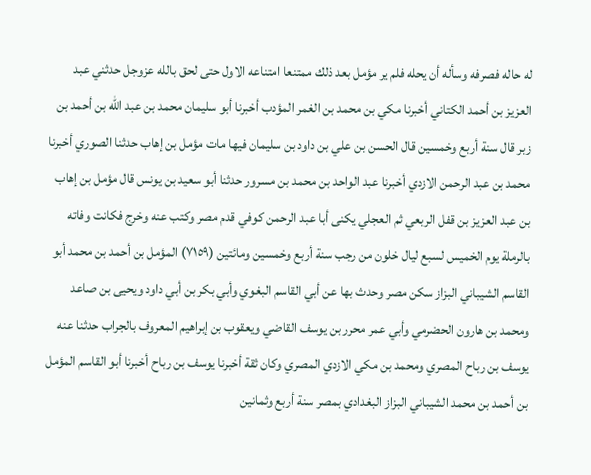له حاله فصرفه وسأله أن يحله فلم ير مؤمل بعد ذلك ممتنعا امتناعه الاول حتى لحق بالله عزوجل حدثني عبد العزيز بن أحمد الكتاني أخبرنا مكي بن محمد بن الغمر المؤدب أخبرنا أبو سليمان محمد بن عبد الله بن أحمد بن زبر قال سنة أربع وخمسين قال الحسن بن علي بن داود بن سليمان فيها مات مؤمل بن إهاب حدثنا الصوري أخبرنا محمد بن عبد الرحمن الازدي أخبرنا عبد الواحد بن محمد بن مسرور حدثنا أبو سعيد بن يونس قال مؤمل بن إهاب بن عبد العزيز بن قفل الربعي ثم العجلي يكنى أبا عبد الرحمن كوفي قدم مصر وكتب عنه وخرج فكانت وفاته بالرملة يوم الخميس لسبع ليال خلون من رجب سنة أربع وخمسين ومائتين (٧١٥٩) المؤمل بن أحمد بن محمد أبو القاسم الشيباني البزاز سكن مصر وحدث بها عن أبي القاسم البغوي وأبي بكر بن أبي داود ويحيى بن صاعد ومحمد بن هارون الحضرمي وأبي عمر محرر بن يوسف القاضي ويعقوب بن إبراهيم المعروف بالجراب حدثنا عنه يوسف بن رباح المصري ومحمد بن مكي الازدي المصري وكان ثقة أخبرنا يوسف بن رباح أخبرنا أبو القاسم المؤمل بن أحمد بن محمد الشيباني البزاز البغدادي بمصر سنة أربع وثمانين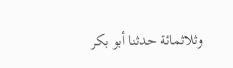وثلاثمائة حدثنا أبو بكر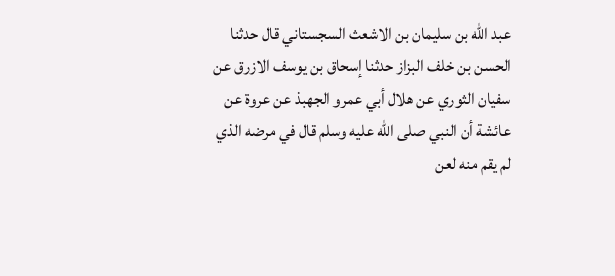عبد الله بن سليمان بن الاشعث السجستاني قال حدثنا الحسن بن خلف البزاز حدثنا إسحاق بن يوسف الازرق عن سفيان الثوري عن هلال أبي عمرو الجهبذ عن عروة عن عائشة أن النبي صلى الله عليه وسلم قال في مرضه الذي لم يقم منه لعن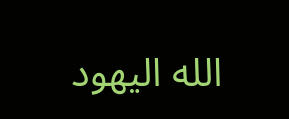الله اليهود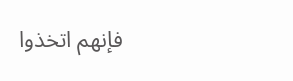فإنهم اتخذوا